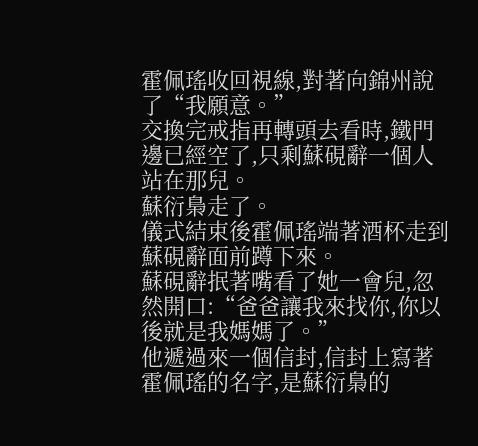霍佩瑤收回視線,對著向錦州說了“我願意。”
交換完戒指再轉頭去看時,鐵門邊已經空了,只剩蘇硯辭一個人站在那兒。
蘇衍梟走了。
儀式結束後霍佩瑤端著酒杯走到蘇硯辭面前蹲下來。
蘇硯辭抿著嘴看了她一會兒,忽然開口:“爸爸讓我來找你,你以後就是我媽媽了。”
他遞過來一個信封,信封上寫著霍佩瑤的名字,是蘇衍梟的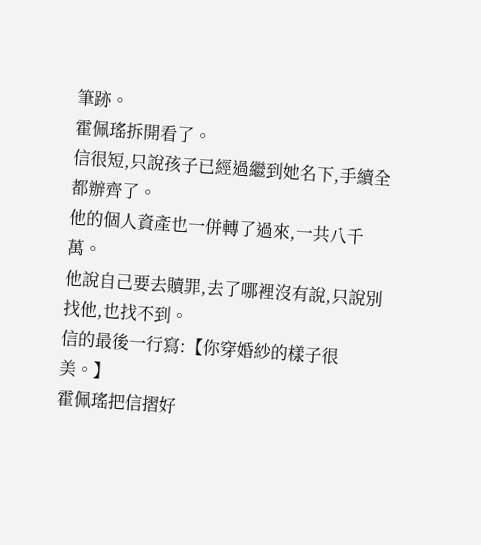筆跡。
霍佩瑤拆開看了。
信很短,只說孩子已經過繼到她名下,手續全都辦齊了。
他的個人資產也一併轉了過來,一共八千萬。
他說自己要去贖罪,去了哪裡沒有說,只說別找他,也找不到。
信的最後一行寫:【你穿婚紗的樣子很美。】
霍佩瑤把信摺好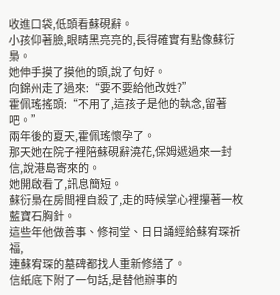收進口袋,低頭看蘇硯辭。
小孩仰著臉,眼睛黑亮亮的,長得確實有點像蘇衍梟。
她伸手摸了摸他的頭,說了句好。
向錦州走了過來:“要不要給他改姓?”
霍佩瑤搖頭:“不用了,這孩子是他的執念,留著吧。”
兩年後的夏天,霍佩瑤懷孕了。
那天她在院子裡陪蘇硯辭澆花,保姆遞過來一封信,說港島寄來的。
她開啟看了,訊息簡短。
蘇衍梟在房間裡自殺了,走的時候掌心裡攥著一枚藍寶石胸針。
這些年他做善事、修祠堂、日日誦經給蘇宥琛祈福,
連蘇宥琛的墓碑都找人重新修繕了。
信紙底下附了一句話,是替他辦事的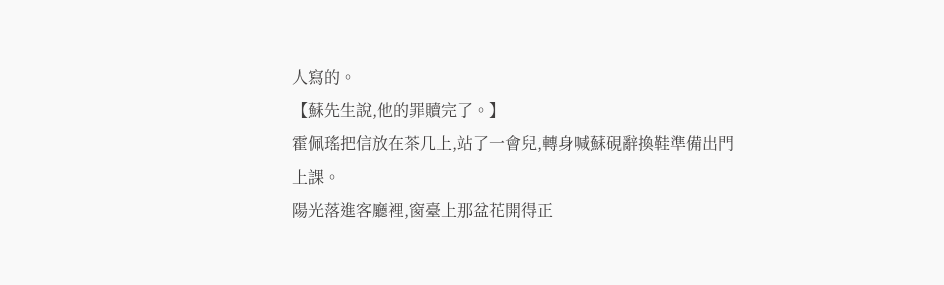人寫的。
【蘇先生說,他的罪贖完了。】
霍佩瑤把信放在茶几上,站了一會兒,轉身喊蘇硯辭換鞋準備出門上課。
陽光落進客廳裡,窗臺上那盆花開得正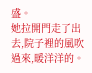盛。
她拉開門走了出去,院子裡的風吹過來,暖洋洋的。